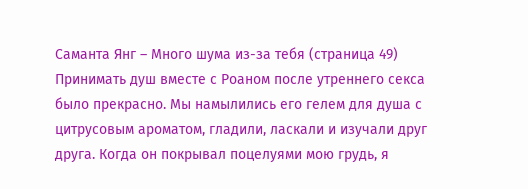Саманта Янг – Много шума из-за тебя (страница 49)
Принимать душ вместе с Роаном после утреннего секса было прекрасно. Мы намылились его гелем для душа с цитрусовым ароматом, гладили, ласкали и изучали друг друга. Когда он покрывал поцелуями мою грудь, я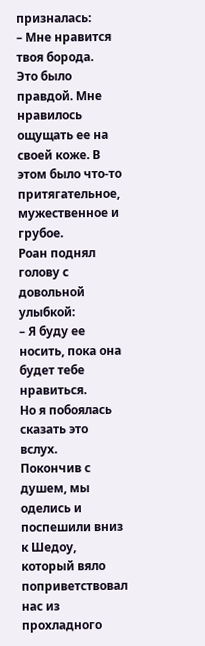призналась:
– Мне нравится твоя борода.
Это было правдой. Мне нравилось ощущать ее на своей коже. В этом было что-то притягательное, мужественное и грубое.
Роан поднял голову с довольной улыбкой:
– Я буду ее носить, пока она будет тебе нравиться.
Но я побоялась сказать это вслух.
Покончив с душем, мы оделись и поспешили вниз к Шедоу, который вяло поприветствовал нас из прохладного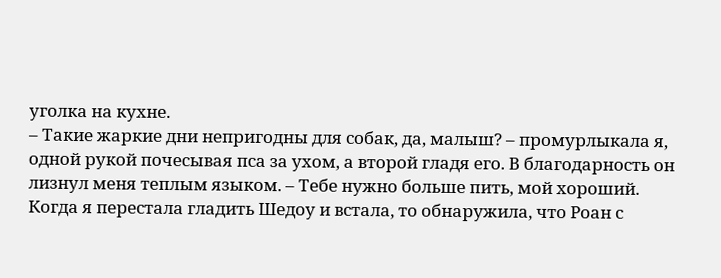уголка на кухне.
– Такие жаркие дни непригодны для собак, да, малыш? – промурлыкала я, одной рукой почесывая пса за ухом, а второй гладя его. В благодарность он лизнул меня теплым языком. – Тебе нужно больше пить, мой хороший.
Когда я перестала гладить Шедоу и встала, то обнаружила, что Роан с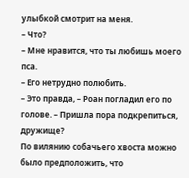улыбкой смотрит на меня.
– Что?
– Мне нравится, что ты любишь моего пса.
– Его нетрудно полюбить.
– Это правда, – Роан погладил его по голове. – Пришла пора подкрепиться, дружище?
По вилянию собачьего хвоста можно было предположить, что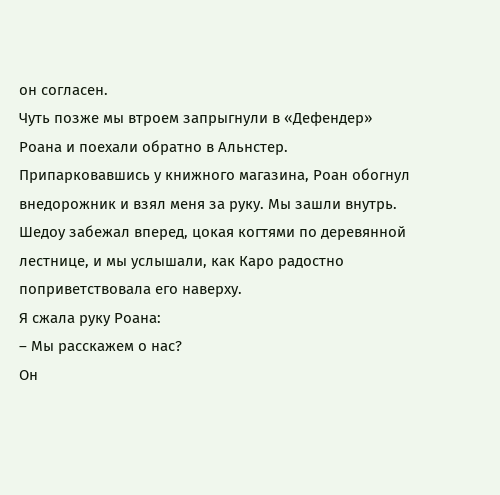он согласен.
Чуть позже мы втроем запрыгнули в «Дефендер» Роана и поехали обратно в Альнстер.
Припарковавшись у книжного магазина, Роан обогнул внедорожник и взял меня за руку. Мы зашли внутрь. Шедоу забежал вперед, цокая когтями по деревянной лестнице, и мы услышали, как Каро радостно поприветствовала его наверху.
Я сжала руку Роана:
– Мы расскажем о нас?
Он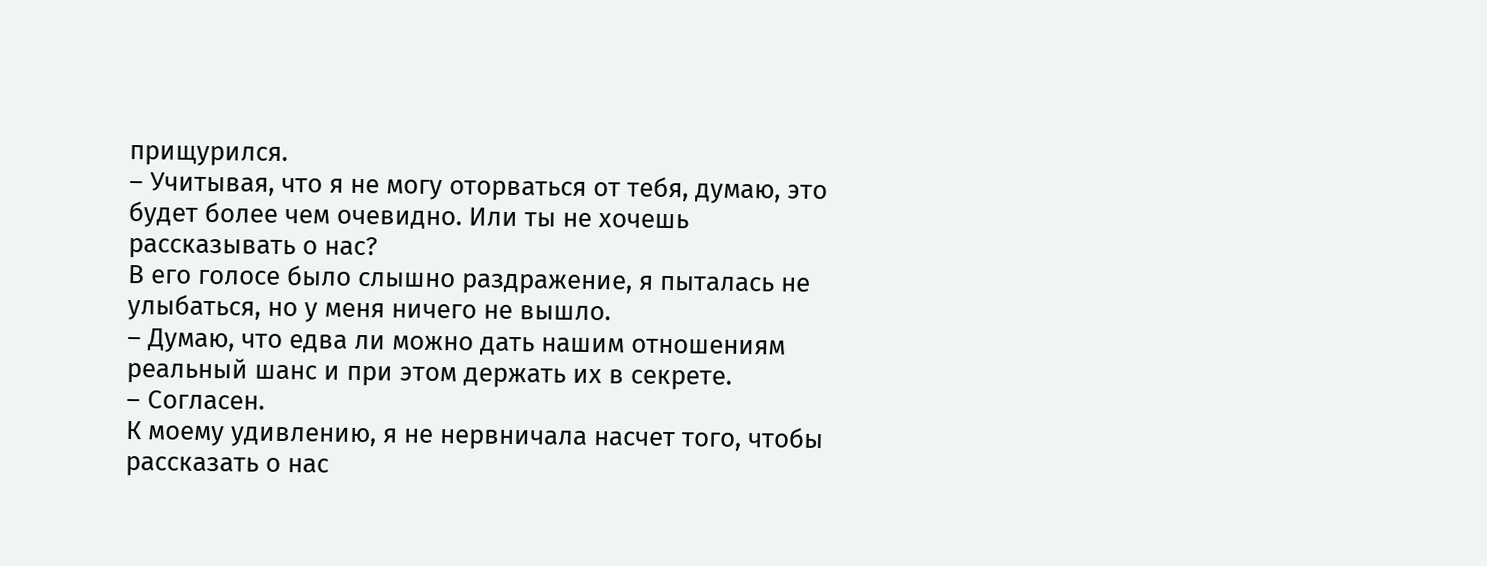прищурился.
– Учитывая, что я не могу оторваться от тебя, думаю, это будет более чем очевидно. Или ты не хочешь рассказывать о нас?
В его голосе было слышно раздражение, я пыталась не улыбаться, но у меня ничего не вышло.
– Думаю, что едва ли можно дать нашим отношениям реальный шанс и при этом держать их в секрете.
– Согласен.
К моему удивлению, я не нервничала насчет того, чтобы рассказать о нас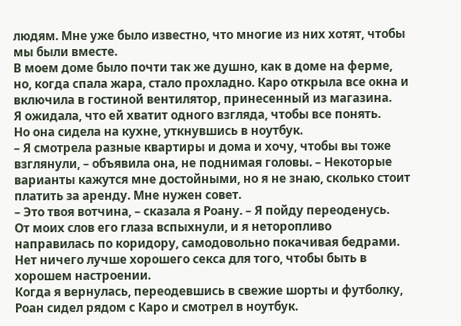людям. Мне уже было известно, что многие из них хотят, чтобы мы были вместе.
В моем доме было почти так же душно, как в доме на ферме, но, когда спала жара, стало прохладно. Каро открыла все окна и включила в гостиной вентилятор, принесенный из магазина.
Я ожидала, что ей хватит одного взгляда, чтобы все понять.
Но она сидела на кухне, уткнувшись в ноутбук.
– Я смотрела разные квартиры и дома и хочу, чтобы вы тоже взглянули, – объявила она, не поднимая головы. – Некоторые варианты кажутся мне достойными, но я не знаю, сколько стоит платить за аренду. Мне нужен совет.
– Это твоя вотчина, – сказала я Роану. – Я пойду переоденусь.
От моих слов его глаза вспыхнули, и я неторопливо направилась по коридору, самодовольно покачивая бедрами. Нет ничего лучше хорошего секса для того, чтобы быть в хорошем настроении.
Когда я вернулась, переодевшись в свежие шорты и футболку, Роан сидел рядом с Каро и смотрел в ноутбук.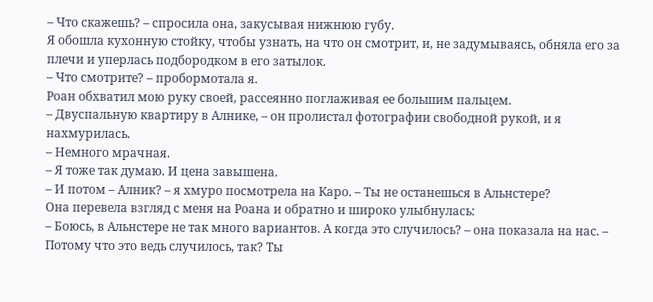– Что скажешь? – спросила она, закусывая нижнюю губу.
Я обошла кухонную стойку, чтобы узнать, на что он смотрит, и, не задумываясь, обняла его за плечи и уперлась подбородком в его затылок.
– Что смотрите? – пробормотала я.
Роан обхватил мою руку своей, рассеянно поглаживая ее большим пальцем.
– Двуспальную квартиру в Алнике, – он пролистал фотографии свободной рукой, и я нахмурилась.
– Немного мрачная.
– Я тоже так думаю. И цена завышена.
– И потом – Алник? – я хмуро посмотрела на Каро. – Ты не останешься в Альнстере?
Она перевела взгляд с меня на Роана и обратно и широко улыбнулась:
– Боюсь, в Альнстере не так много вариантов. А когда это случилось? – она показала на нас. – Потому что это ведь случилось, так? Ты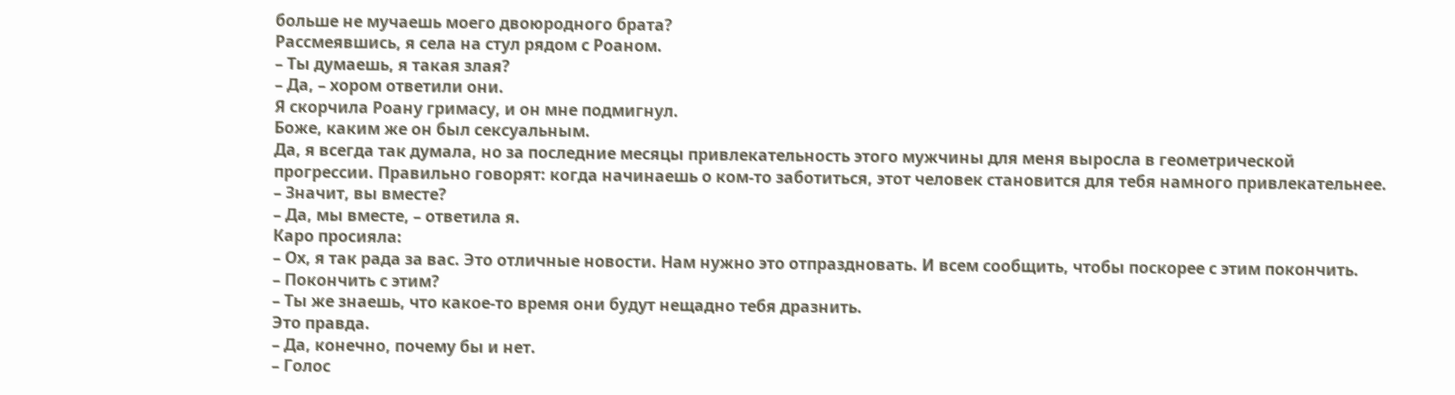больше не мучаешь моего двоюродного брата?
Рассмеявшись, я села на стул рядом с Роаном.
– Ты думаешь, я такая злая?
– Да, – хором ответили они.
Я скорчила Роану гримасу, и он мне подмигнул.
Боже, каким же он был сексуальным.
Да, я всегда так думала, но за последние месяцы привлекательность этого мужчины для меня выросла в геометрической прогрессии. Правильно говорят: когда начинаешь о ком-то заботиться, этот человек становится для тебя намного привлекательнее.
– Значит, вы вместе?
– Да, мы вместе, – ответила я.
Каро просияла:
– Ох, я так рада за вас. Это отличные новости. Нам нужно это отпраздновать. И всем сообщить, чтобы поскорее с этим покончить.
– Покончить с этим?
– Ты же знаешь, что какое-то время они будут нещадно тебя дразнить.
Это правда.
– Да, конечно, почему бы и нет.
– Голос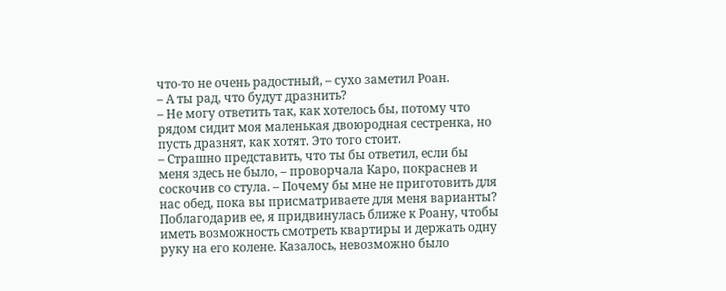что-то не очень радостный, – сухо заметил Роан.
– А ты рад, что будут дразнить?
– Не могу ответить так, как хотелось бы, потому что рядом сидит моя маленькая двоюродная сестренка, но пусть дразнят, как хотят. Это того стоит.
– Страшно представить, что ты бы ответил, если бы меня здесь не было, – проворчала Каро, покраснев и соскочив со стула. – Почему бы мне не приготовить для нас обед, пока вы присматриваете для меня варианты?
Поблагодарив ее, я придвинулась ближе к Роану, чтобы иметь возможность смотреть квартиры и держать одну руку на его колене. Казалось, невозможно было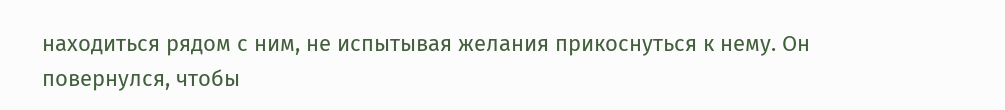находиться рядом с ним, не испытывая желания прикоснуться к нему. Он повернулся, чтобы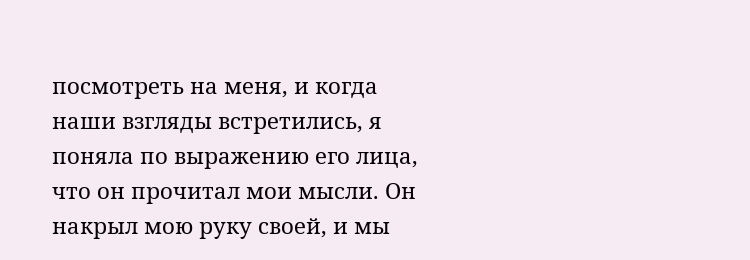посмотреть на меня, и когда наши взгляды встретились, я поняла по выражению его лица, что он прочитал мои мысли. Он накрыл мою руку своей, и мы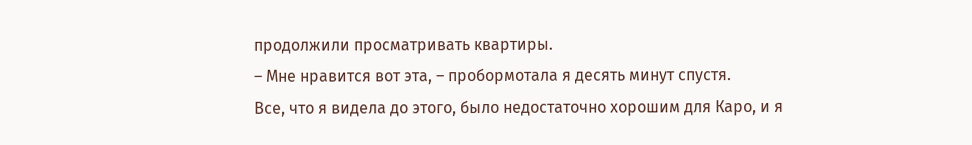продолжили просматривать квартиры.
– Мне нравится вот эта, – пробормотала я десять минут спустя.
Все, что я видела до этого, было недостаточно хорошим для Каро, и я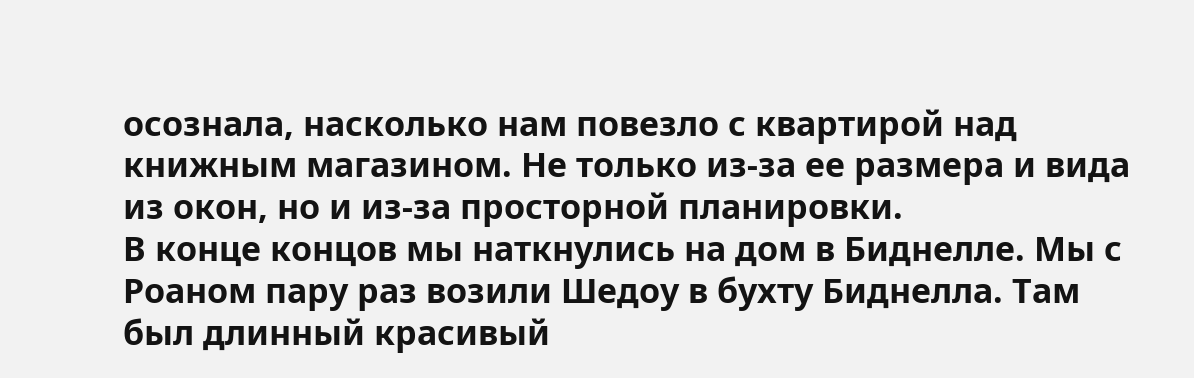осознала, насколько нам повезло с квартирой над книжным магазином. Не только из-за ее размера и вида из окон, но и из-за просторной планировки.
В конце концов мы наткнулись на дом в Биднелле. Мы с Роаном пару раз возили Шедоу в бухту Биднелла. Там был длинный красивый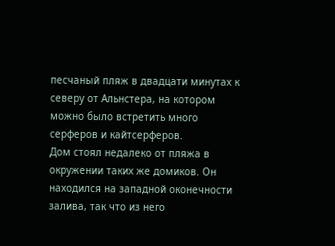песчаный пляж в двадцати минутах к северу от Альнстера, на котором можно было встретить много серферов и кайтсерферов.
Дом стоял недалеко от пляжа в окружении таких же домиков. Он находился на западной оконечности залива, так что из него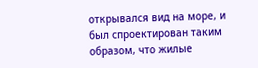открывался вид на море, и был спроектирован таким образом, что жилые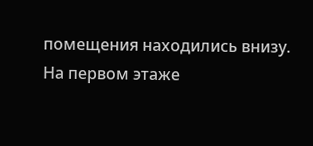помещения находились внизу. На первом этаже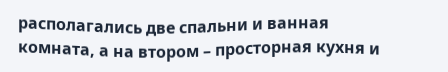располагались две спальни и ванная комната, а на втором – просторная кухня и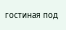гостиная под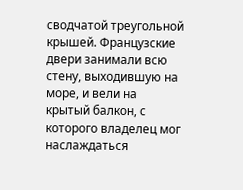сводчатой треугольной крышей. Французские двери занимали всю стену, выходившую на море, и вели на крытый балкон, с которого владелец мог наслаждаться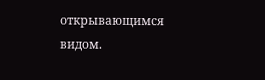открывающимся видом.